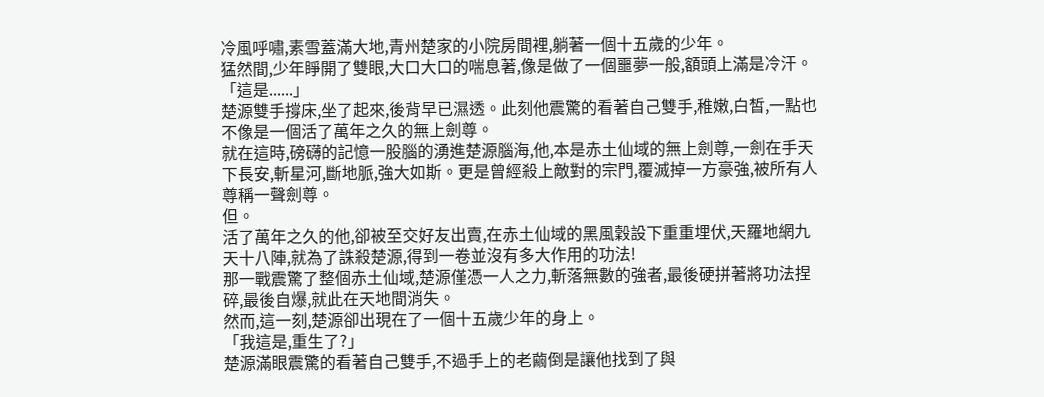冷風呼嘯,素雪蓋滿大地,青州楚家的小院房間裡,躺著一個十五歲的少年。
猛然間,少年睜開了雙眼,大口大口的喘息著,像是做了一個噩夢一般,額頭上滿是冷汗。
「這是......」
楚源雙手撐床,坐了起來,後背早已濕透。此刻他震驚的看著自己雙手,稚嫩,白皙,一點也不像是一個活了萬年之久的無上劍尊。
就在這時,磅礴的記憶一股腦的湧進楚源腦海,他,本是赤土仙域的無上劍尊,一劍在手天下長安,斬星河,斷地脈,強大如斯。更是曾經殺上敵對的宗門,覆滅掉一方豪強,被所有人尊稱一聲劍尊。
但。
活了萬年之久的他,卻被至交好友出賣,在赤土仙域的黑風穀設下重重埋伏,天羅地網九天十八陣,就為了誅殺楚源,得到一卷並沒有多大作用的功法!
那一戰震驚了整個赤土仙域,楚源僅憑一人之力,斬落無數的強者,最後硬拼著將功法捏碎,最後自爆,就此在天地間消失。
然而,這一刻,楚源卻出現在了一個十五歲少年的身上。
「我這是,重生了?」
楚源滿眼震驚的看著自己雙手,不過手上的老繭倒是讓他找到了與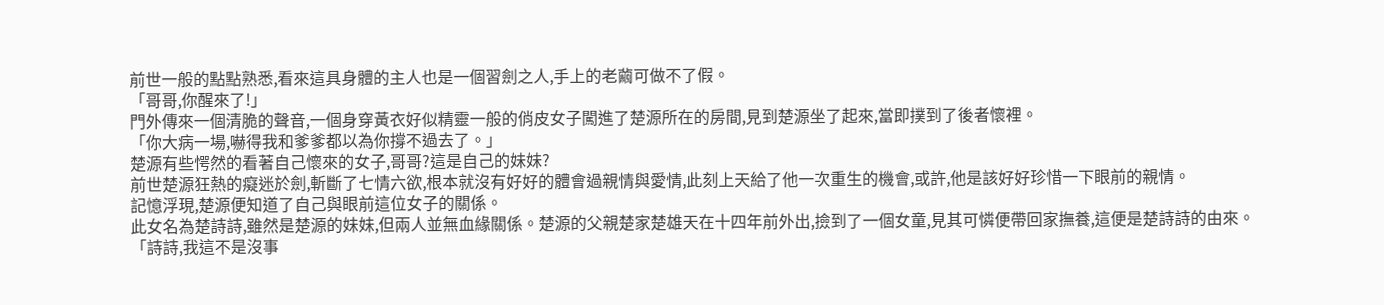前世一般的點點熟悉,看來這具身體的主人也是一個習劍之人,手上的老繭可做不了假。
「哥哥,你醒來了!」
門外傳來一個清脆的聲音,一個身穿黃衣好似精靈一般的俏皮女子闖進了楚源所在的房間,見到楚源坐了起來,當即撲到了後者懷裡。
「你大病一場,嚇得我和爹爹都以為你撐不過去了。」
楚源有些愕然的看著自己懷來的女子,哥哥?這是自己的妹妹?
前世楚源狂熱的癡迷於劍,斬斷了七情六欲,根本就沒有好好的體會過親情與愛情,此刻上天給了他一次重生的機會,或許,他是該好好珍惜一下眼前的親情。
記憶浮現,楚源便知道了自己與眼前這位女子的關係。
此女名為楚詩詩,雖然是楚源的妹妹,但兩人並無血緣關係。楚源的父親楚家楚雄天在十四年前外出,撿到了一個女童,見其可憐便帶回家撫養,這便是楚詩詩的由來。
「詩詩,我這不是沒事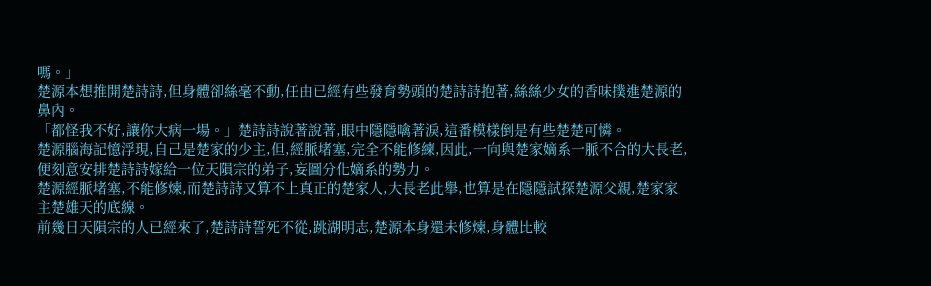嗎。」
楚源本想推開楚詩詩,但身體卻絲毫不動,任由已經有些發育勢頭的楚詩詩抱著,絲絲少女的香味撲進楚源的鼻內。
「都怪我不好,讓你大病一場。」楚詩詩說著說著,眼中隱隱噙著淚,這番模樣倒是有些楚楚可憐。
楚源腦海記憶浮現,自己是楚家的少主,但,經脈堵塞,完全不能修練,因此,一向與楚家嫡系一脈不合的大長老,便刻意安排楚詩詩嫁給一位天隕宗的弟子,妄圖分化嫡系的勢力。
楚源經脈堵塞,不能修煉,而楚詩詩又算不上真正的楚家人,大長老此舉,也算是在隱隱試探楚源父親,楚家家主楚雄天的底線。
前幾日天隕宗的人已經來了,楚詩詩誓死不從,跳湖明志,楚源本身還未修煉,身體比較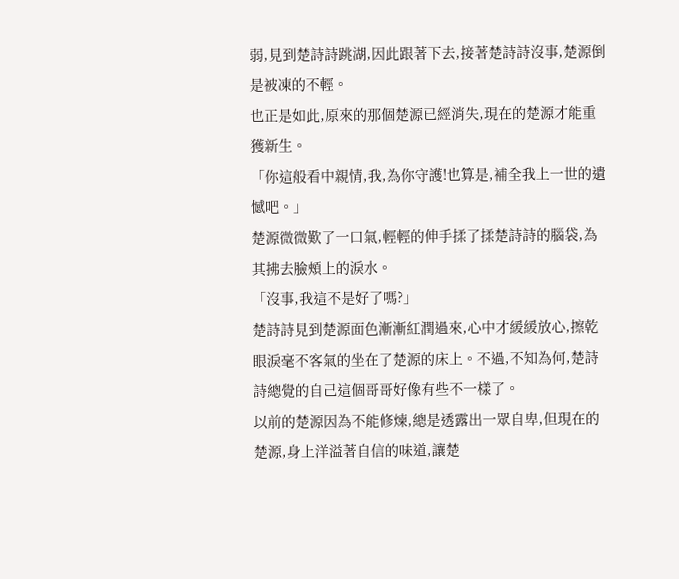弱,見到楚詩詩跳湖,因此跟著下去,接著楚詩詩沒事,楚源倒是被凍的不輕。
也正是如此,原來的那個楚源已經消失,現在的楚源才能重獲新生。
「你這般看中親情,我,為你守護!也算是,補全我上一世的遺憾吧。」
楚源微微歎了一口氣,輕輕的伸手揉了揉楚詩詩的腦袋,為其拂去臉頰上的淚水。
「沒事,我這不是好了嗎?」
楚詩詩見到楚源面色漸漸紅潤過來,心中才緩緩放心,擦乾眼淚毫不客氣的坐在了楚源的床上。不過,不知為何,楚詩詩總覺的自己這個哥哥好像有些不一樣了。
以前的楚源因為不能修煉,總是透露出一眾自卑,但現在的楚源,身上洋溢著自信的味道,讓楚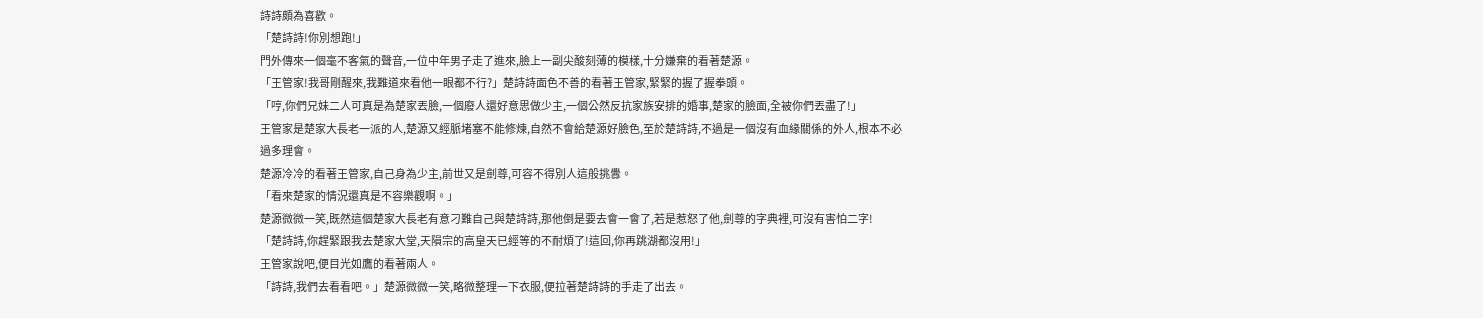詩詩頗為喜歡。
「楚詩詩!你別想跑!」
門外傳來一個毫不客氣的聲音,一位中年男子走了進來,臉上一副尖酸刻薄的模樣,十分嫌棄的看著楚源。
「王管家!我哥剛醒來,我難道來看他一眼都不行?」楚詩詩面色不善的看著王管家,緊緊的握了握拳頭。
「哼,你們兄妹二人可真是為楚家丟臉,一個廢人還好意思做少主,一個公然反抗家族安排的婚事,楚家的臉面,全被你們丟盡了!」
王管家是楚家大長老一派的人,楚源又經脈堵塞不能修煉,自然不會給楚源好臉色,至於楚詩詩,不過是一個沒有血緣關係的外人,根本不必過多理會。
楚源冷冷的看著王管家,自己身為少主,前世又是劍尊,可容不得別人這般挑釁。
「看來楚家的情況還真是不容樂觀啊。」
楚源微微一笑,既然這個楚家大長老有意刁難自己與楚詩詩,那他倒是要去會一會了,若是惹怒了他,劍尊的字典裡,可沒有害怕二字!
「楚詩詩,你趕緊跟我去楚家大堂,天隕宗的高皇天已經等的不耐煩了!這回,你再跳湖都沒用!」
王管家說吧,便目光如鷹的看著兩人。
「詩詩,我們去看看吧。」楚源微微一笑,略微整理一下衣服,便拉著楚詩詩的手走了出去。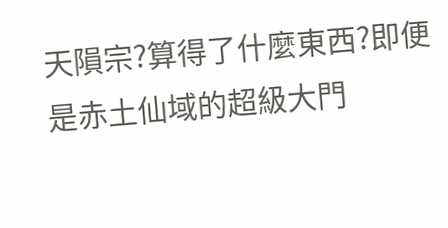天隕宗?算得了什麼東西?即便是赤土仙域的超級大門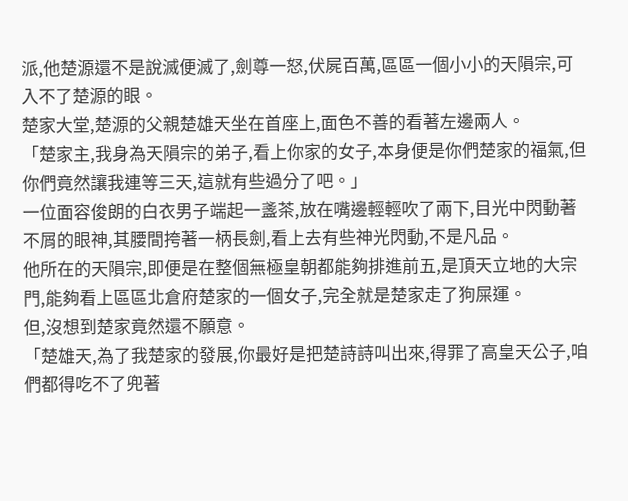派,他楚源還不是說滅便滅了,劍尊一怒,伏屍百萬,區區一個小小的天隕宗,可入不了楚源的眼。
楚家大堂,楚源的父親楚雄天坐在首座上,面色不善的看著左邊兩人。
「楚家主,我身為天隕宗的弟子,看上你家的女子,本身便是你們楚家的福氣,但你們竟然讓我連等三天,這就有些過分了吧。」
一位面容俊朗的白衣男子端起一盞茶,放在嘴邊輕輕吹了兩下,目光中閃動著不屑的眼神,其腰間挎著一柄長劍,看上去有些神光閃動,不是凡品。
他所在的天隕宗,即便是在整個無極皇朝都能夠排進前五,是頂天立地的大宗門,能夠看上區區北倉府楚家的一個女子,完全就是楚家走了狗屎運。
但,沒想到楚家竟然還不願意。
「楚雄天,為了我楚家的發展,你最好是把楚詩詩叫出來,得罪了高皇天公子,咱們都得吃不了兜著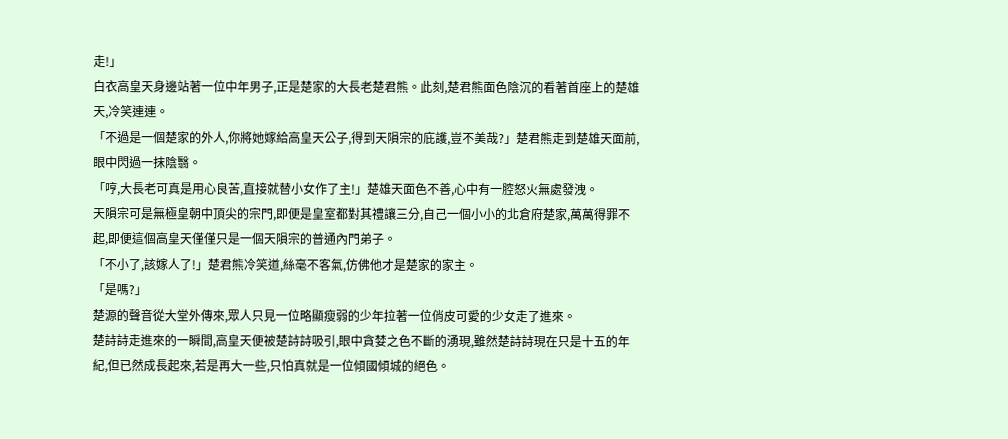走!」
白衣高皇天身邊站著一位中年男子,正是楚家的大長老楚君熊。此刻,楚君熊面色陰沉的看著首座上的楚雄天,冷笑連連。
「不過是一個楚家的外人,你將她嫁給高皇天公子,得到天隕宗的庇護,豈不美哉?」楚君熊走到楚雄天面前,眼中閃過一抹陰翳。
「哼,大長老可真是用心良苦,直接就替小女作了主!」楚雄天面色不善,心中有一腔怒火無處發洩。
天隕宗可是無極皇朝中頂尖的宗門,即便是皇室都對其禮讓三分,自己一個小小的北倉府楚家,萬萬得罪不起,即便這個高皇天僅僅只是一個天隕宗的普通內門弟子。
「不小了,該嫁人了!」楚君熊冷笑道,絲毫不客氣,仿佛他才是楚家的家主。
「是嗎?」
楚源的聲音從大堂外傳來,眾人只見一位略顯瘦弱的少年拉著一位俏皮可愛的少女走了進來。
楚詩詩走進來的一瞬間,高皇天便被楚詩詩吸引,眼中貪婪之色不斷的湧現,雖然楚詩詩現在只是十五的年紀,但已然成長起來,若是再大一些,只怕真就是一位傾國傾城的絕色。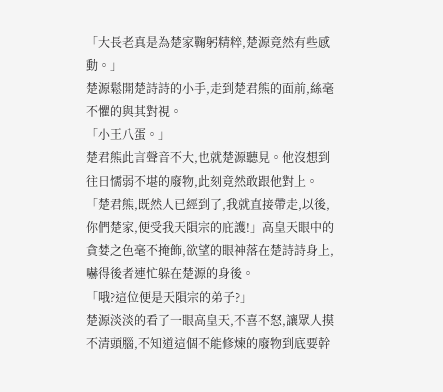「大長老真是為楚家鞠躬精粹,楚源竟然有些感動。」
楚源鬆開楚詩詩的小手,走到楚君熊的面前,絲毫不懼的與其對視。
「小王八蛋。」
楚君熊此言聲音不大,也就楚源聽見。他沒想到往日懦弱不堪的廢物,此刻竟然敢跟他對上。
「楚君熊,既然人已經到了,我就直接帶走,以後,你們楚家,便受我天隕宗的庇護!」高皇天眼中的貪婪之色毫不掩飾,欲望的眼神落在楚詩詩身上,嚇得後者連忙躲在楚源的身後。
「哦?這位便是天隕宗的弟子?」
楚源淡淡的看了一眼高皇天,不喜不怒,讓眾人摸不清頭腦,不知道這個不能修煉的廢物到底要幹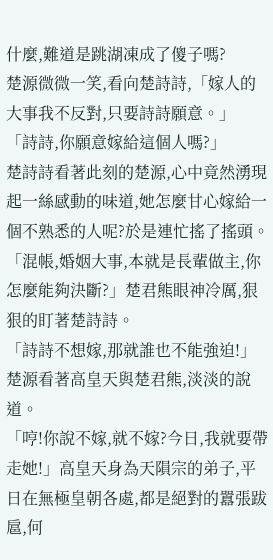什麼,難道是跳湖凍成了傻子嗎?
楚源微微一笑,看向楚詩詩,「嫁人的大事我不反對,只要詩詩願意。」
「詩詩,你願意嫁給這個人嗎?」
楚詩詩看著此刻的楚源,心中竟然湧現起一絲感動的味道,她怎麼甘心嫁給一個不熟悉的人呢?於是連忙搖了搖頭。
「混帳,婚姻大事,本就是長輩做主,你怎麼能夠決斷?」楚君熊眼神冷厲,狠狠的盯著楚詩詩。
「詩詩不想嫁,那就誰也不能強迫!」楚源看著高皇天與楚君熊,淡淡的說道。
「哼!你說不嫁,就不嫁?今日,我就要帶走她!」高皇天身為天隕宗的弟子,平日在無極皇朝各處,都是絕對的囂張跋扈,何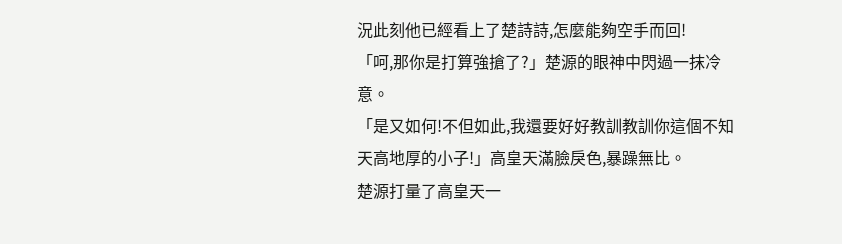況此刻他已經看上了楚詩詩,怎麼能夠空手而回!
「呵,那你是打算強搶了?」楚源的眼神中閃過一抹冷意。
「是又如何!不但如此,我還要好好教訓教訓你這個不知天高地厚的小子!」高皇天滿臉戾色,暴躁無比。
楚源打量了高皇天一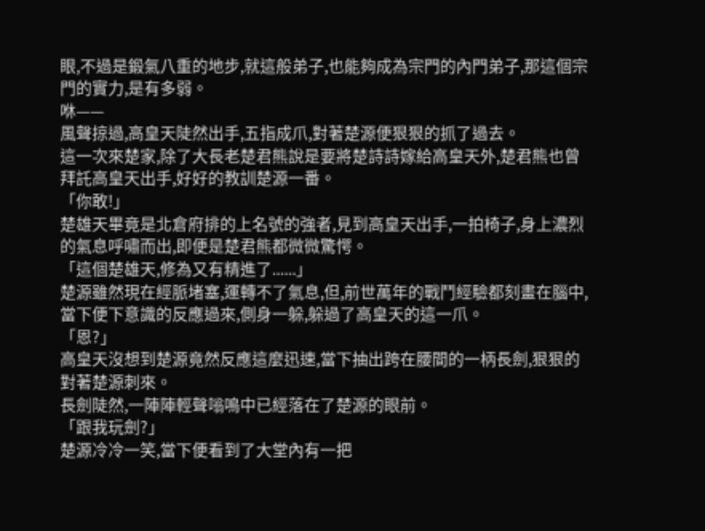眼,不過是鍛氣八重的地步,就這般弟子,也能夠成為宗門的內門弟子,那這個宗門的實力,是有多弱。
咻——
風聲掠過,高皇天陡然出手,五指成爪,對著楚源便狠狠的抓了過去。
這一次來楚家,除了大長老楚君熊說是要將楚詩詩嫁給高皇天外,楚君熊也曾拜託高皇天出手,好好的教訓楚源一番。
「你敢!」
楚雄天畢竟是北倉府排的上名號的強者,見到高皇天出手,一拍椅子,身上濃烈的氣息呼嘯而出,即便是楚君熊都微微驚愕。
「這個楚雄天,修為又有精進了......」
楚源雖然現在經脈堵塞,運轉不了氣息,但,前世萬年的戰鬥經驗都刻畫在腦中,當下便下意識的反應過來,側身一躲,躲過了高皇天的這一爪。
「恩?」
高皇天沒想到楚源竟然反應這麼迅速,當下抽出跨在腰間的一柄長劍,狠狠的對著楚源刺來。
長劍陡然,一陣陣輕聲嗡鳴中已經落在了楚源的眼前。
「跟我玩劍?」
楚源冷冷一笑,當下便看到了大堂內有一把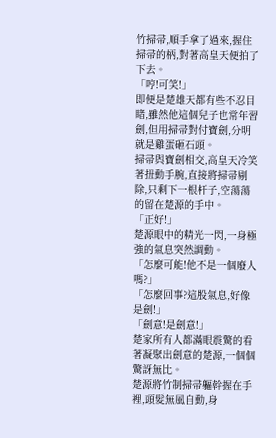竹掃帚,順手拿了過來,握住掃帚的柄,對著高皇天便拍了下去。
「哼!可笑!」
即便是楚雄天都有些不忍目睹,雖然他這個兒子也常年習劍,但用掃帚對付寶劍,分明就是雞蛋砸石頭。
掃帚與寶劍相交,高皇天冷笑著扭動手腕,直接將掃帚剔除,只剩下一根杆子,空蕩蕩的留在楚源的手中。
「正好!」
楚源眼中的精光一閃,一身極強的氣息突然調動。
「怎麼可能!他不是一個廢人嗎?」
「怎麼回事?這股氣息,好像是劍!」
「劍意!是劍意!」
楚家所有人都滿眼震驚的看著凝聚出劍意的楚源,一個個驚訝無比。
楚源將竹制掃帚軀幹握在手裡,頭髮無風自動,身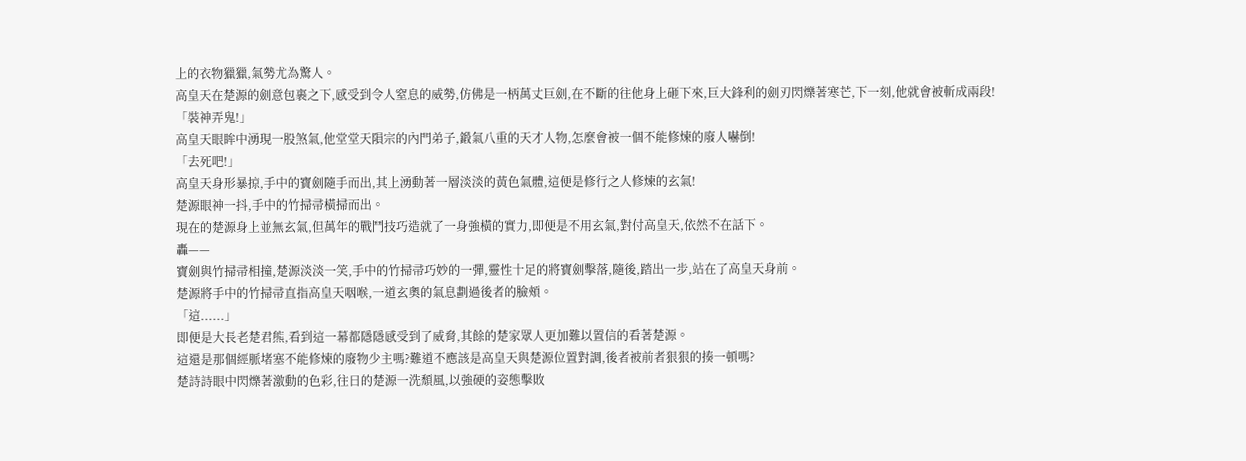上的衣物獵獵,氣勢尤為驚人。
高皇天在楚源的劍意包裹之下,感受到令人窒息的威勢,仿佛是一柄萬丈巨劍,在不斷的往他身上砸下來,巨大鋒利的劍刃閃爍著寒芒,下一刻,他就會被斬成兩段!
「裝神弄鬼!」
高皇天眼眸中湧現一股煞氣,他堂堂天隕宗的內門弟子,鍛氣八重的天才人物,怎麼會被一個不能修煉的廢人嚇倒!
「去死吧!」
高皇天身形暴掠,手中的寶劍隨手而出,其上湧動著一層淡淡的黃色氣體,這便是修行之人修煉的玄氣!
楚源眼神一抖,手中的竹掃帚橫掃而出。
現在的楚源身上並無玄氣,但萬年的戰鬥技巧造就了一身強橫的實力,即便是不用玄氣,對付高皇天,依然不在話下。
轟——
寶劍與竹掃帚相撞,楚源淡淡一笑,手中的竹掃帚巧妙的一彈,靈性十足的將寶劍擊落,隨後,踏出一步,站在了高皇天身前。
楚源將手中的竹掃帚直指高皇天咽喉,一道玄奧的氣息劃過後者的臉頰。
「這......」
即便是大長老楚君熊,看到這一幕都隱隱感受到了威脅,其餘的楚家眾人更加難以置信的看著楚源。
這還是那個經脈堵塞不能修煉的廢物少主嗎?難道不應該是高皇天與楚源位置對調,後者被前者狠狠的揍一頓嗎?
楚詩詩眼中閃爍著激動的色彩,往日的楚源一洗頹風,以強硬的姿態擊敗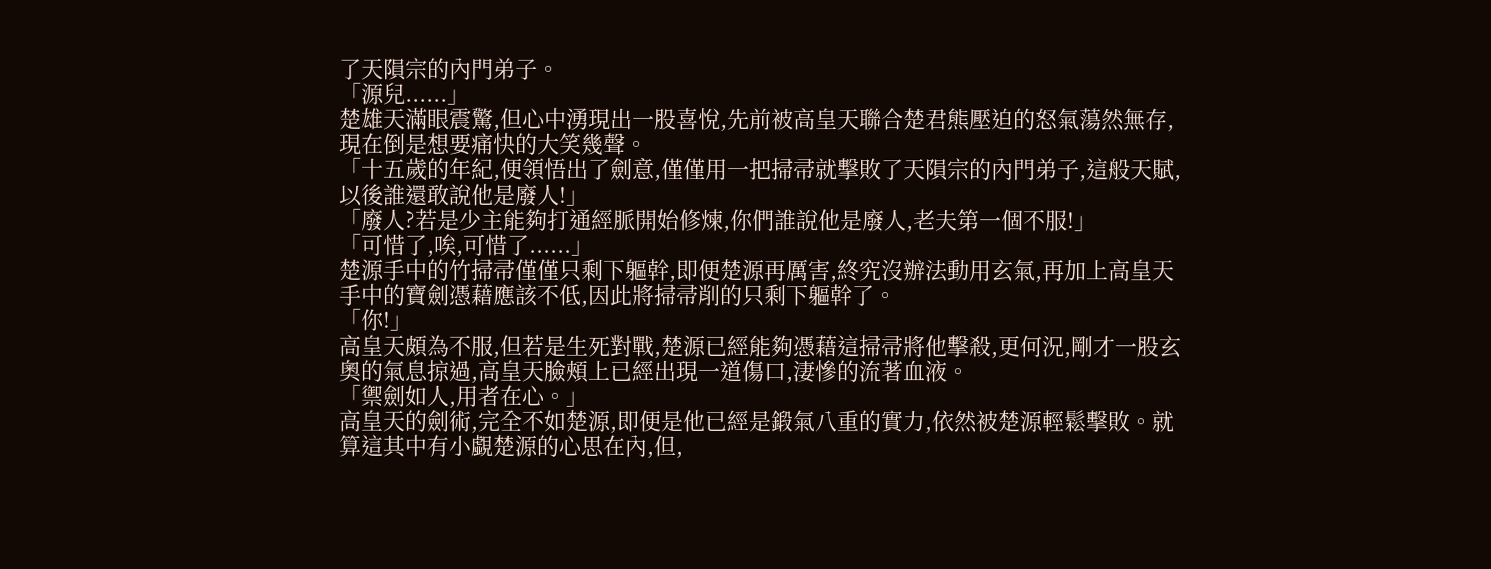了天隕宗的內門弟子。
「源兒......」
楚雄天滿眼震驚,但心中湧現出一股喜悅,先前被高皇天聯合楚君熊壓迫的怒氣蕩然無存,現在倒是想要痛快的大笑幾聲。
「十五歲的年紀,便領悟出了劍意,僅僅用一把掃帚就擊敗了天隕宗的內門弟子,這般天賦,以後誰還敢說他是廢人!」
「廢人?若是少主能夠打通經脈開始修煉,你們誰說他是廢人,老夫第一個不服!」
「可惜了,唉,可惜了......」
楚源手中的竹掃帚僅僅只剩下軀幹,即便楚源再厲害,終究沒辦法動用玄氣,再加上高皇天手中的寶劍憑藉應該不低,因此將掃帚削的只剩下軀幹了。
「你!」
高皇天頗為不服,但若是生死對戰,楚源已經能夠憑藉這掃帚將他擊殺,更何況,剛才一股玄奧的氣息掠過,高皇天臉頰上已經出現一道傷口,淒慘的流著血液。
「禦劍如人,用者在心。」
高皇天的劍術,完全不如楚源,即便是他已經是鍛氣八重的實力,依然被楚源輕鬆擊敗。就算這其中有小覷楚源的心思在內,但,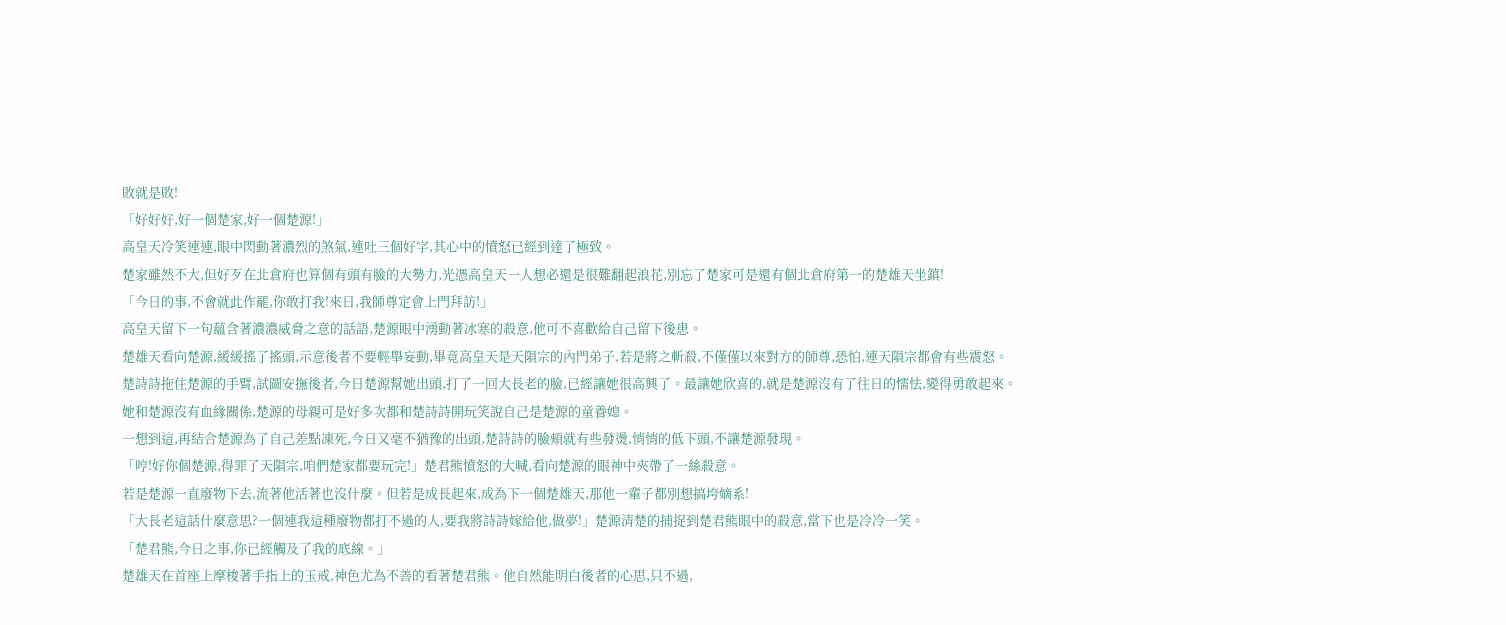敗就是敗!
「好好好,好一個楚家,好一個楚源!」
高皇天冷笑連連,眼中閃動著濃烈的煞氣,連吐三個好字,其心中的憤怒已經到達了極致。
楚家雖然不大,但好歹在北倉府也算個有頭有臉的大勢力,光憑高皇天一人想必還是很難翻起浪花,別忘了楚家可是還有個北倉府第一的楚雄天坐鎮!
「今日的事,不會就此作罷,你敢打我!來日,我師尊定會上門拜訪!」
高皇天留下一句蘊含著濃濃威脅之意的話語,楚源眼中湧動著冰寒的殺意,他可不喜歡給自己留下後患。
楚雄天看向楚源,緩緩搖了搖頭,示意後者不要輕舉妄動,畢竟高皇天是天隕宗的內門弟子,若是將之斬殺,不僅僅以來對方的師尊,恐怕,連天隕宗都會有些震怒。
楚詩詩拖住楚源的手臂,試圖安撫後者,今日楚源幫她出頭,打了一回大長老的臉,已經讓她很高興了。最讓她欣喜的,就是楚源沒有了往日的懦怯,變得勇敢起來。
她和楚源沒有血緣關係,楚源的母親可是好多次都和楚詩詩開玩笑說自己是楚源的童養媳。
一想到這,再結合楚源為了自己差點凍死,今日又毫不猶豫的出頭,楚詩詩的臉頰就有些發燙,悄悄的低下頭,不讓楚源發現。
「哼!好你個楚源,得罪了天隕宗,咱們楚家都要玩完!」楚君熊憤怒的大喊,看向楚源的眼神中夾帶了一絲殺意。
若是楚源一直廢物下去,流著他活著也沒什麼。但若是成長起來,成為下一個楚雄天,那他一輩子都別想搞垮嫡系!
「大長老這話什麼意思?一個連我這種廢物都打不過的人,要我將詩詩嫁給他,做夢!」楚源清楚的捕捉到楚君熊眼中的殺意,當下也是冷冷一笑。
「楚君熊,今日之事,你已經觸及了我的底線。」
楚雄天在首座上摩梭著手指上的玉戒,神色尤為不善的看著楚君熊。他自然能明白後者的心思,只不過,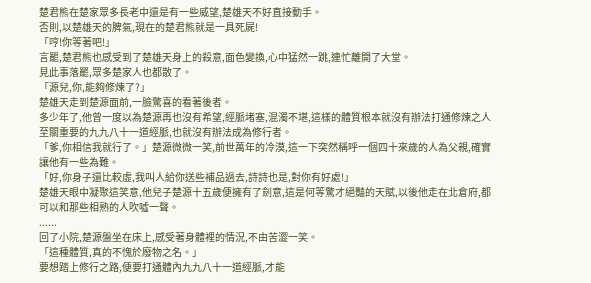楚君熊在楚家眾多長老中還是有一些威望,楚雄天不好直接動手。
否則,以楚雄天的脾氣,現在的楚君熊就是一具死屍!
「哼!你等著吧!」
言罷,楚君熊也感受到了楚雄天身上的殺意,面色變換,心中猛然一跳,連忙離開了大堂。
見此事落罷,眾多楚家人也都散了。
「源兒,你,能夠修煉了?」
楚雄天走到楚源面前,一臉驚喜的看著後者。
多少年了,他曾一度以為楚源再也沒有希望,經脈堵塞,混濁不堪,這樣的體質根本就沒有辦法打通修煉之人至關重要的九九八十一道經脈,也就沒有辦法成為修行者。
「爹,你相信我就行了。」楚源微微一笑,前世萬年的冷漠,這一下突然稱呼一個四十來歲的人為父親,確實讓他有一些為難。
「好,你身子還比較虛,我叫人給你送些補品過去,詩詩也是,對你有好處!」
楚雄天眼中凝聚這笑意,他兒子楚源十五歲便擁有了劍意,這是何等驚才絕豔的天賦,以後他走在北倉府,都可以和那些相熟的人吹噓一聲。
......
回了小院,楚源盤坐在床上,感受著身體裡的情況,不由苦澀一笑。
「這種體質,真的不愧於廢物之名。」
要想踏上修行之路,便要打通體內九九八十一道經脈,才能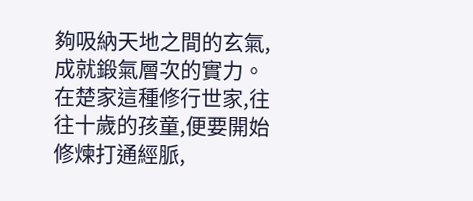夠吸納天地之間的玄氣,成就鍛氣層次的實力。
在楚家這種修行世家,往往十歲的孩童,便要開始修煉打通經脈,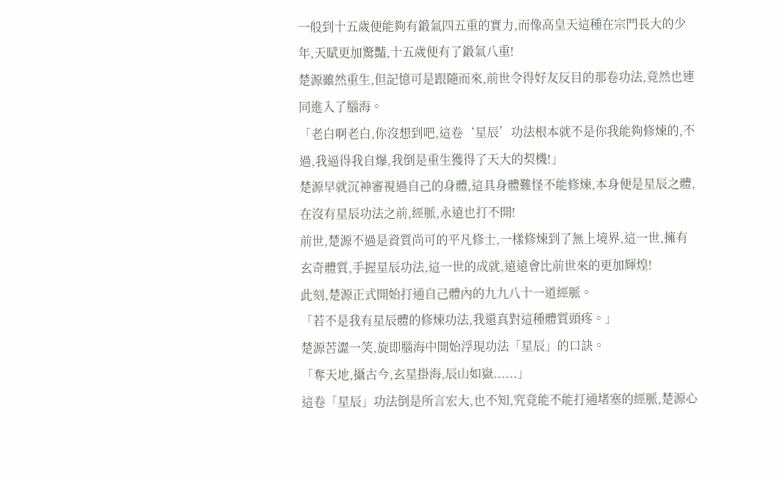一般到十五歲便能夠有鍛氣四五重的實力,而像高皇天這種在宗門長大的少年,天賦更加驚豔,十五歲便有了鍛氣八重!
楚源雖然重生,但記憶可是跟隨而來,前世令得好友反目的那卷功法,竟然也連同進入了腦海。
「老白啊老白,你沒想到吧,這卷‘星辰’功法根本就不是你我能夠修煉的,不過,我逼得我自爆,我倒是重生獲得了天大的契機!」
楚源早就沉神審視過自己的身體,這具身體難怪不能修煉,本身便是星辰之體,在沒有星辰功法之前,經脈,永遠也打不開!
前世,楚源不過是資質尚可的平凡修士,一樣修煉到了無上境界,這一世,擁有玄奇體質,手握星辰功法,這一世的成就,遠遠會比前世來的更加輝煌!
此刻,楚源正式開始打通自己體內的九九八十一道經脈。
「若不是我有星辰體的修煉功法,我還真對這種體質頭疼。」
楚源苦澀一笑,旋即腦海中開始浮現功法「星辰」的口訣。
「奪天地,攝古今,玄星掛海,辰山如嶽......」
這卷「星辰」功法倒是所言宏大,也不知,究竟能不能打通堵塞的經脈,楚源心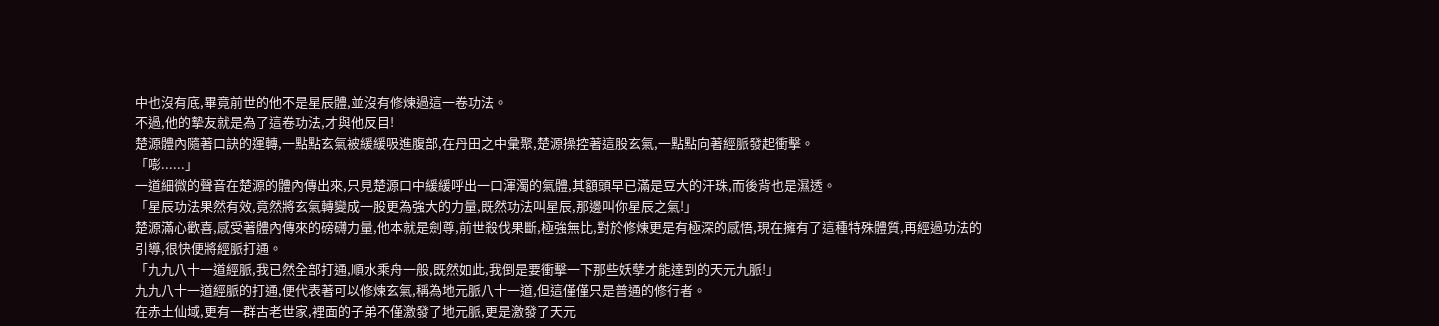中也沒有底,畢竟前世的他不是星辰體,並沒有修煉過這一卷功法。
不過,他的摯友就是為了這卷功法,才與他反目!
楚源體內隨著口訣的運轉,一點點玄氣被緩緩吸進腹部,在丹田之中彙聚,楚源操控著這股玄氣,一點點向著經脈發起衝擊。
「嘭......」
一道細微的聲音在楚源的體內傳出來,只見楚源口中緩緩呼出一口渾濁的氣體,其額頭早已滿是豆大的汗珠,而後背也是濕透。
「星辰功法果然有效,竟然將玄氣轉變成一股更為強大的力量,既然功法叫星辰,那邊叫你星辰之氣!」
楚源滿心歡喜,感受著體內傳來的磅礴力量,他本就是劍尊,前世殺伐果斷,極強無比,對於修煉更是有極深的感悟,現在擁有了這種特殊體質,再經過功法的引導,很快便將經脈打通。
「九九八十一道經脈,我已然全部打通,順水乘舟一般,既然如此,我倒是要衝擊一下那些妖孽才能達到的天元九脈!」
九九八十一道經脈的打通,便代表著可以修煉玄氣,稱為地元脈八十一道,但這僅僅只是普通的修行者。
在赤土仙域,更有一群古老世家,裡面的子弟不僅激發了地元脈,更是激發了天元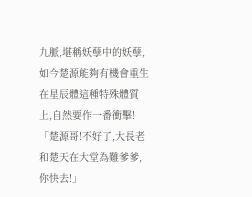九脈,堪稱妖孽中的妖孽,如今楚源能夠有機會重生在星辰體這種特殊體質上,自然要作一番衝擊!
「楚源哥!不好了,大長老和楚天在大堂為難爹爹,你快去!」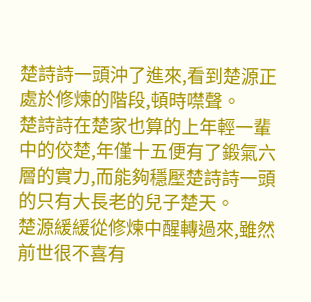楚詩詩一頭沖了進來,看到楚源正處於修煉的階段,頓時噤聲。
楚詩詩在楚家也算的上年輕一輩中的佼楚,年僅十五便有了鍛氣六層的實力,而能夠穩壓楚詩詩一頭的只有大長老的兒子楚天。
楚源緩緩從修煉中醒轉過來,雖然前世很不喜有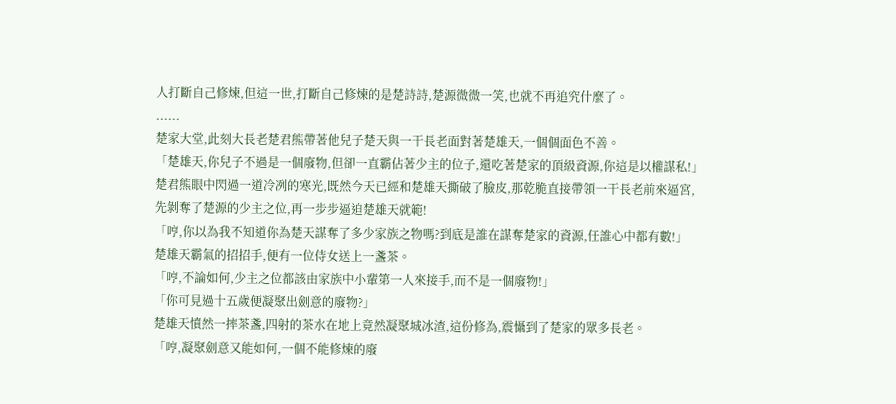人打斷自己修煉,但這一世,打斷自己修煉的是楚詩詩,楚源微微一笑,也就不再追究什麼了。
......
楚家大堂,此刻大長老楚君熊帶著他兒子楚天與一干長老面對著楚雄天,一個個面色不善。
「楚雄天,你兒子不過是一個廢物,但卻一直霸佔著少主的位子,還吃著楚家的頂級資源,你這是以權謀私!」
楚君熊眼中閃過一道冷冽的寒光,既然今天已經和楚雄天撕破了臉皮,那乾脆直接帶領一干長老前來逼宮,先剝奪了楚源的少主之位,再一步步逼迫楚雄天就範!
「哼,你以為我不知道你為楚天謀奪了多少家族之物嗎?到底是誰在謀奪楚家的資源,任誰心中都有數!」
楚雄天霸氣的招招手,便有一位侍女送上一盞茶。
「哼,不論如何,少主之位都該由家族中小輩第一人來接手,而不是一個廢物!」
「你可見過十五歲便凝聚出劍意的廢物?」
楚雄天憤然一摔茶盞,四射的茶水在地上竟然凝聚城冰渣,這份修為,震懾到了楚家的眾多長老。
「哼,凝聚劍意又能如何,一個不能修煉的廢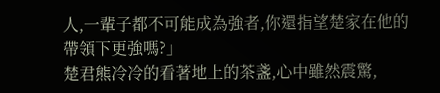人,一輩子都不可能成為強者,你還指望楚家在他的帶領下更強嗎?」
楚君熊冷冷的看著地上的茶盞,心中雖然震驚,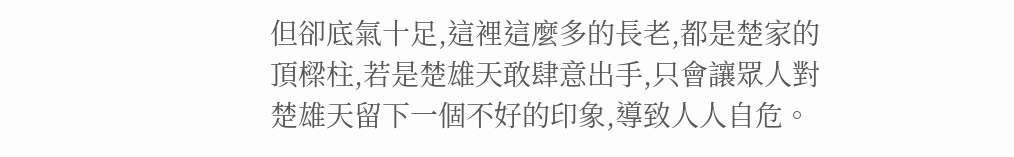但卻底氣十足,這裡這麼多的長老,都是楚家的頂樑柱,若是楚雄天敢肆意出手,只會讓眾人對楚雄天留下一個不好的印象,導致人人自危。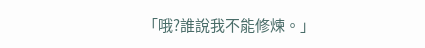「哦?誰說我不能修煉。」